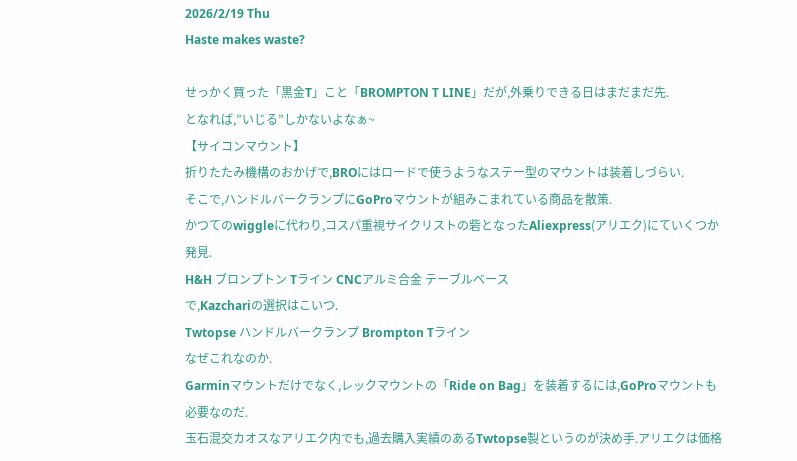2026/2/19 Thu
Haste makes waste?

せっかく買った「黒金T」こと「BROMPTON T LINE」だが,外乗りできる日はまだまだ先.
となれば,”いじる”しかないよなぁ~
【サイコンマウント】
折りたたみ機構のおかげで,BROにはロードで使うようなステー型のマウントは装着しづらい.
そこで,ハンドルバークランプにGoProマウントが組みこまれている商品を散策.
かつてのwiggleに代わり,コスパ重視サイクリストの砦となったAliexpress(アリエク)にていくつか発見.
H&H ブロンプトン Tライン CNCアルミ合金 テーブルベース
で,Kazchariの選択はこいつ.
Twtopse ハンドルバークランプ Brompton Tライン
なぜこれなのか.
Garminマウントだけでなく,レックマウントの「Ride on Bag」を装着するには,GoProマウントも必要なのだ.
玉石混交カオスなアリエク内でも,過去購入実績のあるTwtopse製というのが決め手.アリエクは価格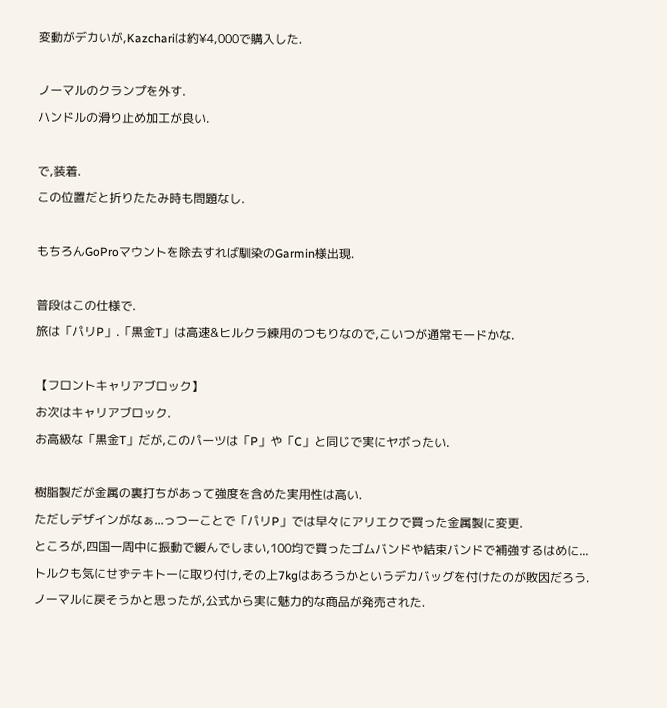変動がデカいが,Kazchariは約¥4,000で購入した.

ノーマルのクランプを外す.
ハンドルの滑り止め加工が良い.

で,装着.
この位置だと折りたたみ時も問題なし.

もちろんGoProマウントを除去すれば馴染のGarmin様出現.

普段はこの仕様で.
旅は「パリP」.「黒金T」は高速&ヒルクラ練用のつもりなので,こいつが通常モードかな.

【フロントキャリアブロック】
お次はキャリアブロック.
お高級な「黒金T」だが,このパーツは「P」や「C」と同じで実にヤボったい.

樹脂製だが金属の裏打ちがあって強度を含めた実用性は高い.
ただしデザインがなぁ...っつーことで「パリP」では早々にアリエクで買った金属製に変更.
ところが,四国一周中に振動で緩んでしまい,100均で買ったゴムバンドや結束バンドで補強するはめに...
トルクも気にせずテキトーに取り付け,その上7kgはあろうかというデカバッグを付けたのが敗因だろう.
ノーマルに戻そうかと思ったが,公式から実に魅力的な商品が発売された.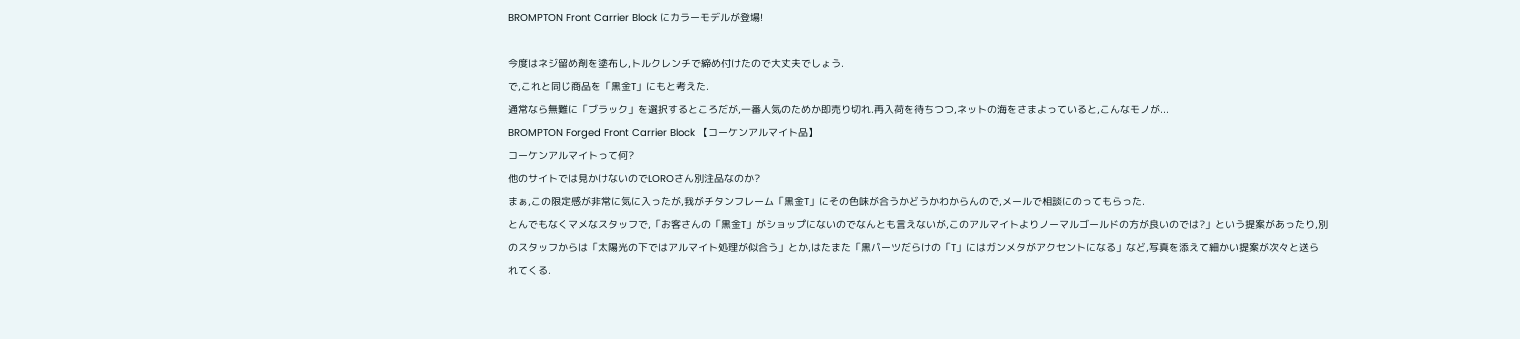BROMPTON Front Carrier Block にカラーモデルが登場!

今度はネジ留め剤を塗布し,トルクレンチで締め付けたので大丈夫でしょう.
で,これと同じ商品を「黒金T」にもと考えた.
通常なら無難に「ブラック」を選択するところだが,一番人気のためか即売り切れ.再入荷を待ちつつ,ネットの海をさまよっていると,こんなモノが...
BROMPTON Forged Front Carrier Block 【コーケンアルマイト品】
コーケンアルマイトって何?
他のサイトでは見かけないのでLOROさん別注品なのか?
まぁ,この限定感が非常に気に入ったが,我がチタンフレーム「黒金T」にその色味が合うかどうかわからんので,メールで相談にのってもらった.
とんでもなくマメなスタッフで,「お客さんの「黒金T」がショップにないのでなんとも言えないが,このアルマイトよりノーマルゴールドの方が良いのでは?」という提案があったり,別のスタッフからは「太陽光の下ではアルマイト処理が似合う」とか,はたまた「黒パーツだらけの「T」にはガンメタがアクセントになる」など,写真を添えて細かい提案が次々と送られてくる.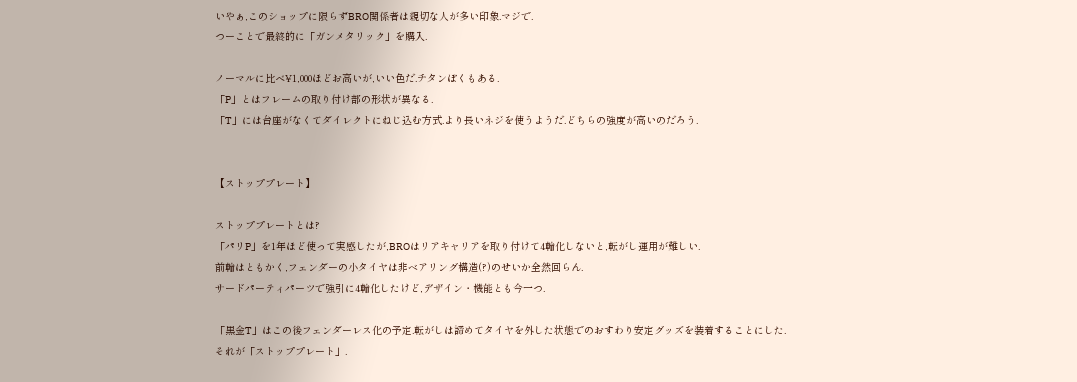いやぁ,このショップに限らずBRO関係者は親切な人が多い印象.マジで.
つーことで最終的に「ガンメタリック」を購入.

ノーマルに比べ¥1,000ほどお高いが,いい色だ.チタンぽくもある.
「P」とはフレームの取り付け部の形状が異なる.
「T」には台座がなくてダイレクトにねじ込む方式.より長いネジを使うようだ.どちらの強度が高いのだろう.


【ストッププレート】

ストッププレートとは?
「パリP」を1年ほど使って実感したが,BROはリアキャリアを取り付けて4輪化しないと,転がし運用が難しい.
前輪はともかく,フェンダーの小タイヤは非ベアリング構造(?)のせいか全然回らん.
サードパーティパーツで強引に4輪化したけど,デザイン・機能とも今一つ.

「黒金T」はこの後フェンダーレス化の予定.転がしは諦めてタイヤを外した状態でのおすわり安定グッズを装着することにした.
それが「ストッププレート」.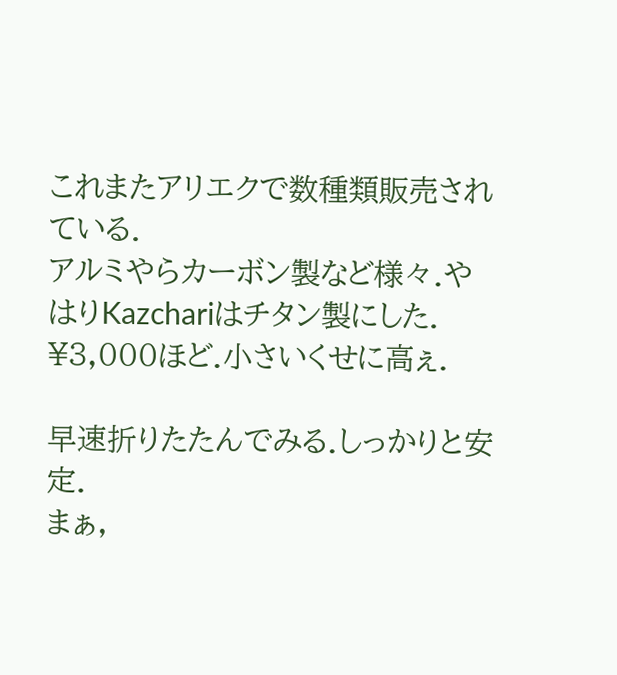これまたアリエクで数種類販売されている.
アルミやらカーボン製など様々.やはりKazchariはチタン製にした.
¥3,000ほど.小さいくせに高ぇ.

早速折りたたんでみる.しっかりと安定.
まぁ,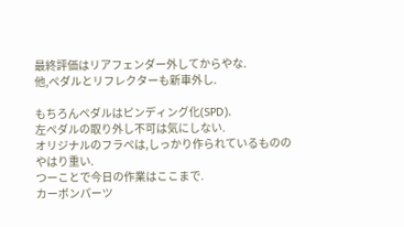最終評価はリアフェンダー外してからやな.
他,ペダルとリフレクターも新車外し.

もちろんペダルはピンディング化(SPD).
左ペダルの取り外し不可は気にしない.
オリジナルのフラぺは,しっかり作られているもののやはり重い.
つーことで今日の作業はここまで.
カーボンパーツ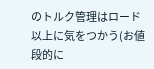のトルク管理はロード以上に気をつかう(お値段的に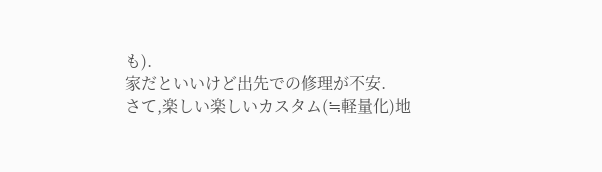も).
家だといいけど出先での修理が不安.
さて,楽しい楽しいカスタム(≒軽量化)地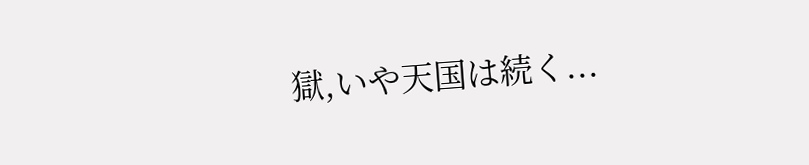獄,いや天国は続く...